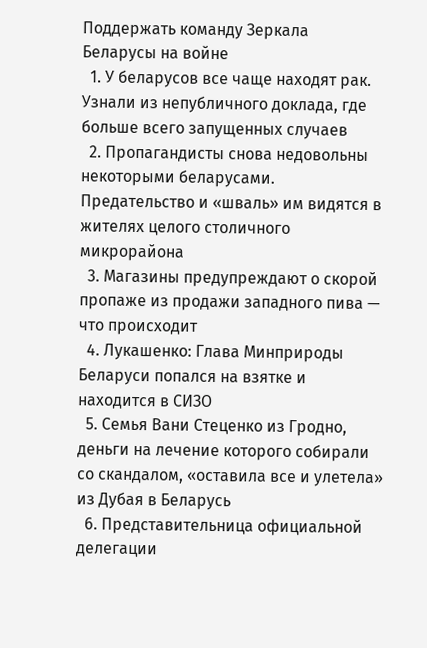Поддержать команду Зеркала
Беларусы на войне
  1. У беларусов все чаще находят рак. Узнали из непубличного доклада, где больше всего запущенных случаев
  2. Пропагандисты снова недовольны некоторыми беларусами. Предательство и «шваль» им видятся в жителях целого столичного микрорайона
  3. Магазины предупреждают о скорой пропаже из продажи западного пива — что происходит
  4. Лукашенко: Глава Минприроды Беларуси попался на взятке и находится в СИЗО
  5. Семья Вани Стеценко из Гродно, деньги на лечение которого собирали со скандалом, «оставила все и улетела» из Дубая в Беларусь
  6. Представительница официальной делегации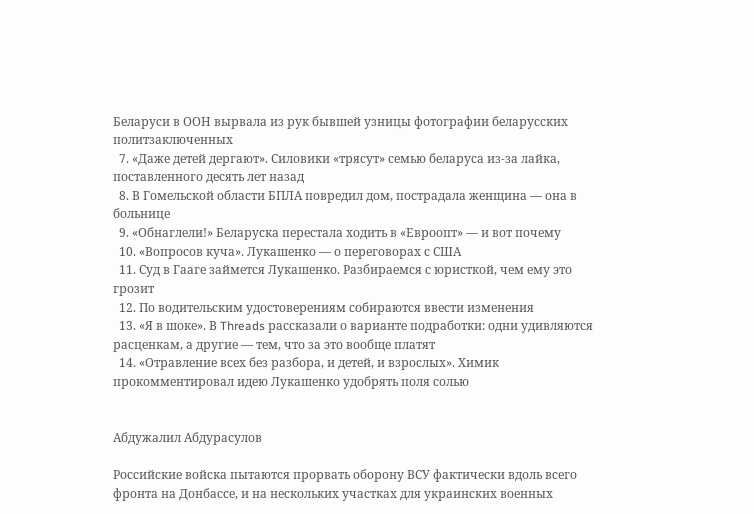Беларуси в ООН вырвала из рук бывшей узницы фотографии беларусских политзаключенных
  7. «Даже детей дергают». Силовики «трясут» семью беларуса из-за лайка, поставленного десять лет назад
  8. В Гомельской области БПЛА повредил дом, пострадала женщина — она в больнице
  9. «Обнаглели!» Беларуска перестала ходить в «Евроопт» — и вот почему
  10. «Вопросов куча». Лукашенко — о переговорах с США
  11. Суд в Гааге займется Лукашенко. Разбираемся с юристкой, чем ему это грозит
  12. По водительским удостоверениям собираются ввести изменения
  13. «Я в шоке». В Threads рассказали о варианте подработки: одни удивляются расценкам, а другие — тем, что за это вообще платят
  14. «Отравление всех без разбора, и детей, и взрослых». Химик прокомментировал идею Лукашенко удобрять поля солью


Абдужалил Абдурасулов

Российские войска пытаются прорвать оборону ВСУ фактически вдоль всего фронта на Донбассе, и на нескольких участках для украинских военных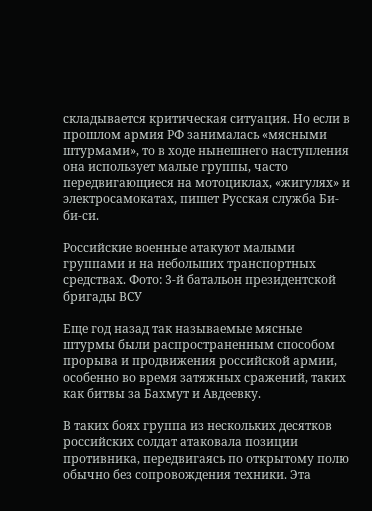складывается критическая ситуация. Но если в прошлом армия РФ занималась «мясными штурмами», то в ходе нынешнего наступления она использует малые группы, часто передвигающиеся на мотоциклах, «жигулях» и электросамокатах, пишет Русская служба Би-би-си.

Российские военные атакуют малыми группами и на небольших транспортных средствах. Фото: 3-й батальон президентской бригады ВСУ

Еще год назад так называемые мясные штурмы были распространенным способом прорыва и продвижения российской армии, особенно во время затяжных сражений, таких как битвы за Бахмут и Авдеевку.

В таких боях группа из нескольких десятков российских солдат атаковала позиции противника, передвигаясь по открытому полю обычно без сопровождения техники. Эта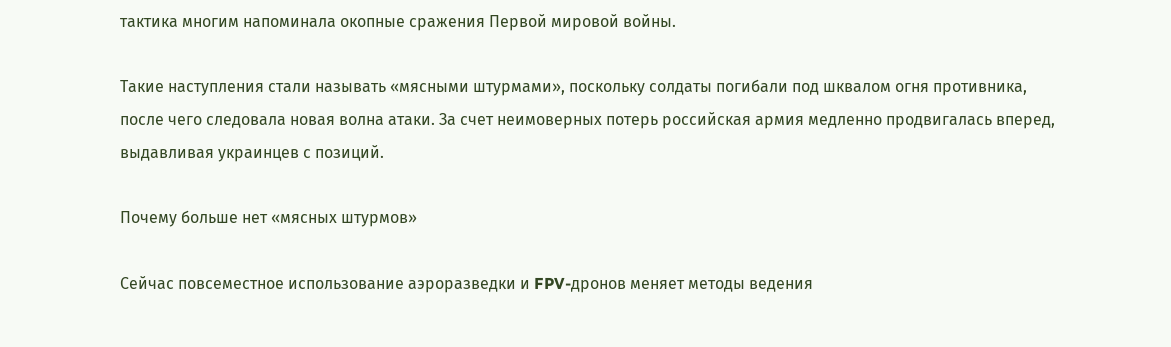тактика многим напоминала окопные сражения Первой мировой войны.

Такие наступления стали называть «мясными штурмами», поскольку солдаты погибали под шквалом огня противника, после чего следовала новая волна атаки. За счет неимоверных потерь российская армия медленно продвигалась вперед, выдавливая украинцев с позиций.

Почему больше нет «мясных штурмов»

Сейчас повсеместное использование аэроразведки и FPV-дронов меняет методы ведения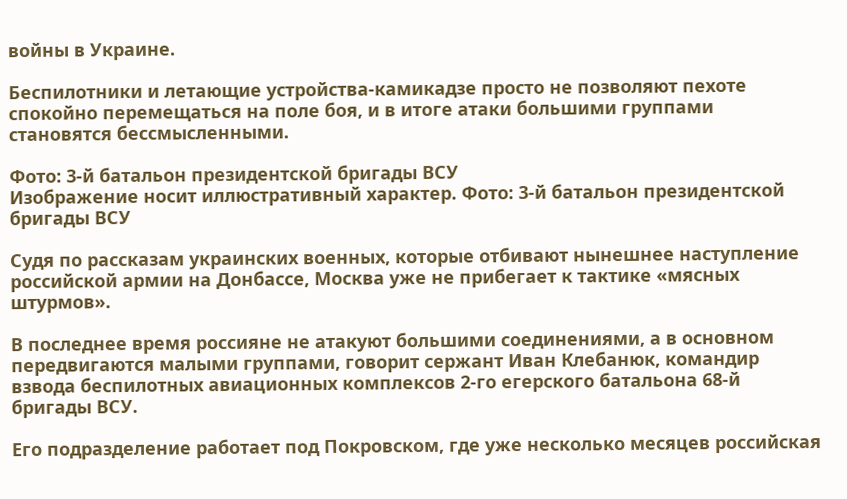войны в Украине.

Беспилотники и летающие устройства-камикадзе просто не позволяют пехоте спокойно перемещаться на поле боя, и в итоге атаки большими группами становятся бессмысленными.

Фото: 3-й батальон президентской бригады ВСУ
Изображение носит иллюстративный характер. Фото: 3-й батальон президентской бригады ВСУ

Судя по рассказам украинских военных, которые отбивают нынешнее наступление российской армии на Донбассе, Москва уже не прибегает к тактике «мясных штурмов».

В последнее время россияне не атакуют большими соединениями, а в основном передвигаются малыми группами, говорит сержант Иван Клебанюк, командир взвода беспилотных авиационных комплексов 2-го егерского батальона 68-й бригады ВСУ.

Его подразделение работает под Покровском, где уже несколько месяцев российская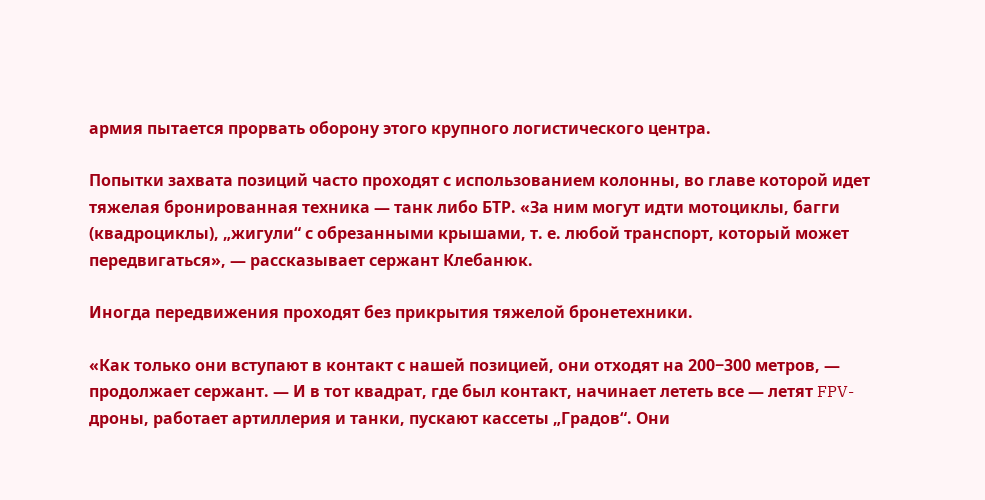армия пытается прорвать оборону этого крупного логистического центра.

Попытки захвата позиций часто проходят с использованием колонны, во главе которой идет тяжелая бронированная техника — танк либо БТР. «За ним могут идти мотоциклы, багги (квадроциклы), „жигули“ с обрезанными крышами, т. е. любой транспорт, который может передвигаться», — рассказывает сержант Клебанюк.

Иногда передвижения проходят без прикрытия тяжелой бронетехники.

«Как только они вступают в контакт с нашей позицией, они отходят на 200−300 метров, — продолжает сержант. — И в тот квадрат, где был контакт, начинает лететь все — летят FPV-дроны, работает артиллерия и танки, пускают кассеты „Градов“. Они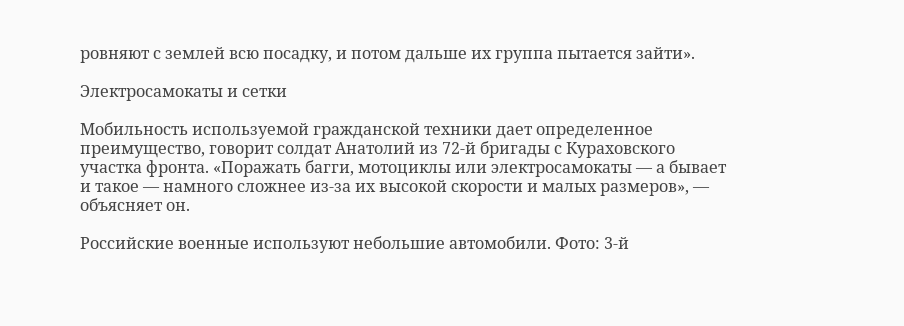ровняют с землей всю посадку, и потом дальше их группа пытается зайти».

Электросамокаты и сетки

Мобильность используемой гражданской техники дает определенное преимущество, говорит солдат Анатолий из 72-й бригады с Кураховского участка фронта. «Поражать багги, мотоциклы или электросамокаты — а бывает и такое — намного сложнее из-за их высокой скорости и малых размеров», — объясняет он.

Российские военные используют небольшие автомобили. Фото: 3-й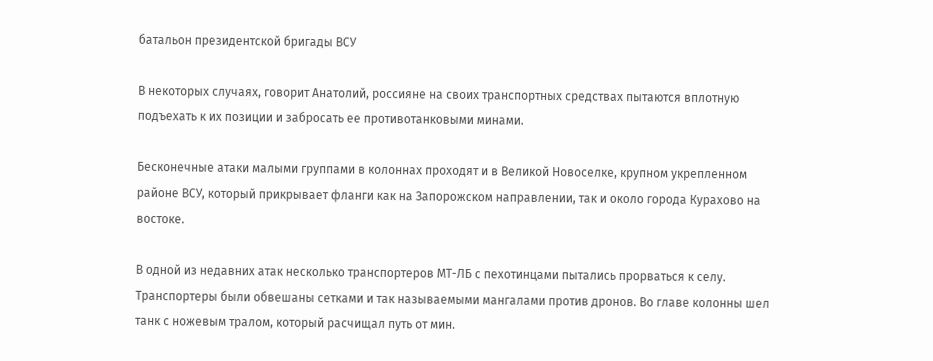батальон президентской бригады ВСУ

В некоторых случаях, говорит Анатолий, россияне на своих транспортных средствах пытаются вплотную подъехать к их позиции и забросать ее противотанковыми минами.

Бесконечные атаки малыми группами в колоннах проходят и в Великой Новоселке, крупном укрепленном районе ВСУ, который прикрывает фланги как на Запорожском направлении, так и около города Курахово на востоке.

В одной из недавних атак несколько транспортеров МТ-ЛБ с пехотинцами пытались прорваться к селу. Транспортеры были обвешаны сетками и так называемыми мангалами против дронов. Во главе колонны шел танк с ножевым тралом, который расчищал путь от мин.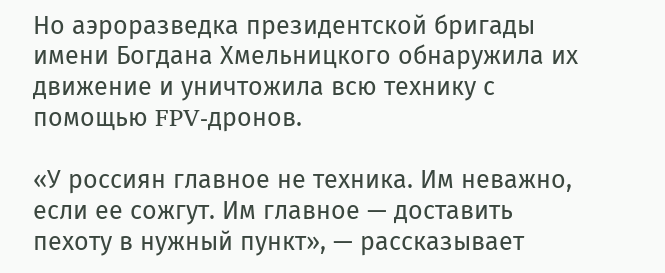Но аэроразведка президентской бригады имени Богдана Хмельницкого обнаружила их движение и уничтожила всю технику с помощью FPV-дронов.

«У россиян главное не техника. Им неважно, если ее сожгут. Им главное — доставить пехоту в нужный пункт», — рассказывает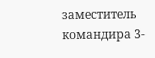заместитель командира 3-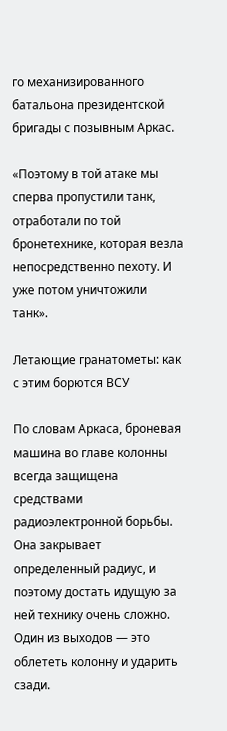го механизированного батальона президентской бригады с позывным Аркас.

«Поэтому в той атаке мы сперва пропустили танк, отработали по той бронетехнике, которая везла непосредственно пехоту. И уже потом уничтожили танк».

Летающие гранатометы: как с этим борются ВСУ

По словам Аркаса, броневая машина во главе колонны всегда защищена средствами радиоэлектронной борьбы. Она закрывает определенный радиус, и поэтому достать идущую за ней технику очень сложно. Один из выходов — это облететь колонну и ударить сзади.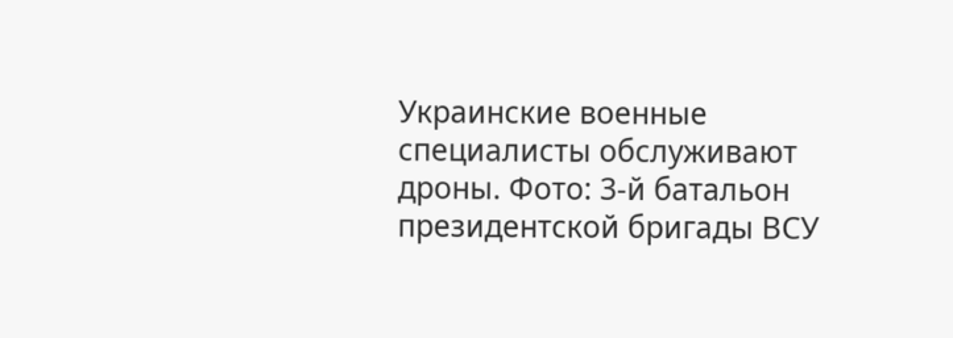Украинские военные специалисты обслуживают дроны. Фото: 3-й батальон президентской бригады ВСУ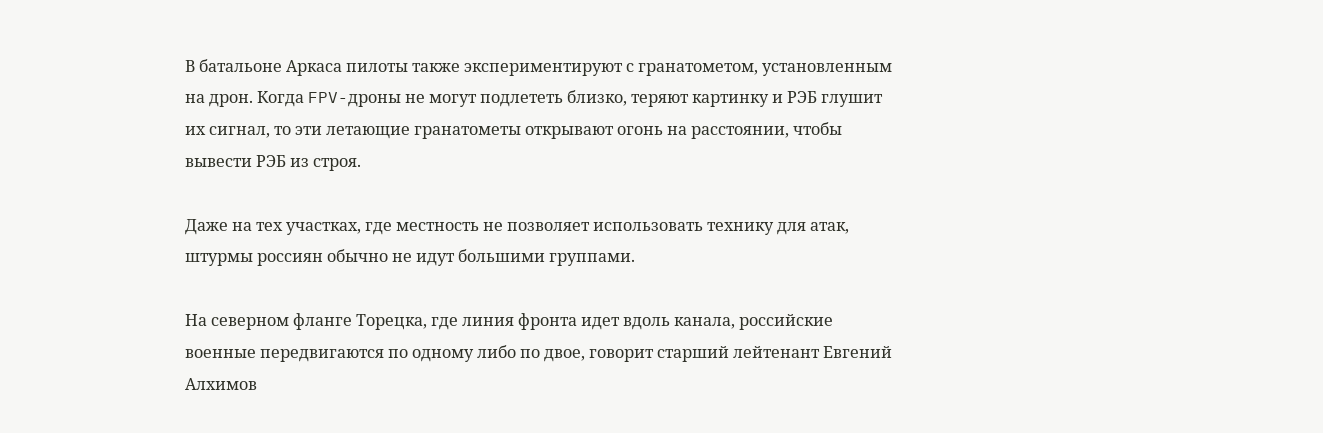В батальоне Аркаса пилоты также экспериментируют с гранатометом, установленным на дрон. Когда FPV-дроны не могут подлететь близко, теряют картинку и РЭБ глушит их сигнал, то эти летающие гранатометы открывают огонь на расстоянии, чтобы вывести РЭБ из строя.

Даже на тех участках, где местность не позволяет использовать технику для атак, штурмы россиян обычно не идут большими группами.

На северном фланге Торецка, где линия фронта идет вдоль канала, российские военные передвигаются по одному либо по двое, говорит старший лейтенант Евгений Алхимов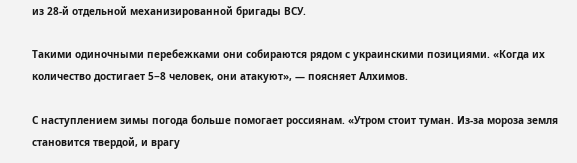из 28-й отдельной механизированной бригады ВСУ.

Такими одиночными перебежками они собираются рядом с украинскими позициями. «Когда их количество достигает 5−8 человек, они атакуют», — поясняет Алхимов.

С наступлением зимы погода больше помогает россиянам. «Утром стоит туман. Из-за мороза земля становится твердой, и врагу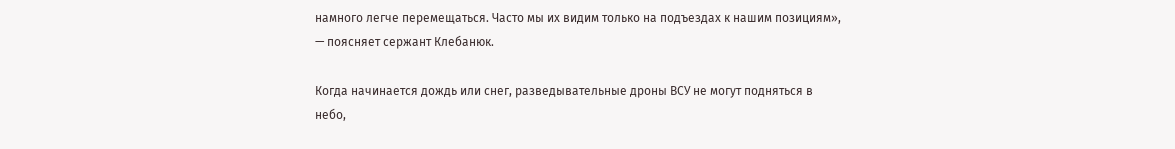намного легче перемещаться. Часто мы их видим только на подъездах к нашим позициям», — поясняет сержант Клебанюк.

Когда начинается дождь или снег, разведывательные дроны ВСУ не могут подняться в небо,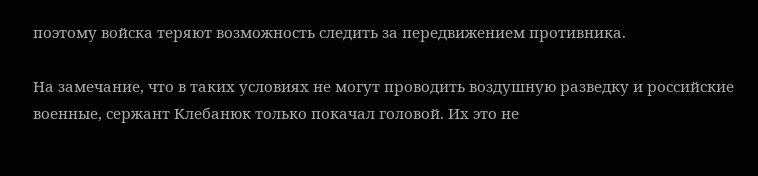поэтому войска теряют возможность следить за передвижением противника.

На замечание, что в таких условиях не могут проводить воздушную разведку и российские военные, сержант Клебанюк только покачал головой. Их это не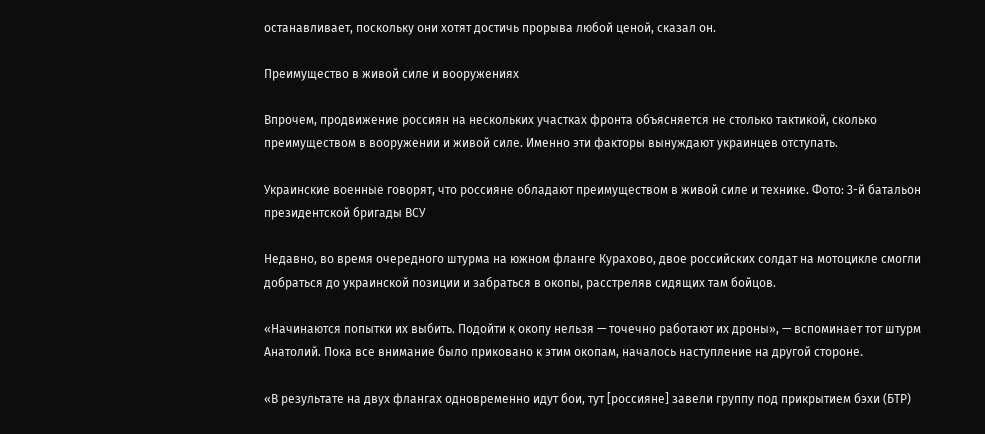останавливает, поскольку они хотят достичь прорыва любой ценой, сказал он.

Преимущество в живой силе и вооружениях

Впрочем, продвижение россиян на нескольких участках фронта объясняется не столько тактикой, сколько преимуществом в вооружении и живой силе. Именно эти факторы вынуждают украинцев отступать.

Украинские военные говорят, что россияне обладают преимуществом в живой силе и технике. Фото: 3-й батальон президентской бригады ВСУ

Недавно, во время очередного штурма на южном фланге Курахово, двое российских солдат на мотоцикле смогли добраться до украинской позиции и забраться в окопы, расстреляв сидящих там бойцов.

«Начинаются попытки их выбить. Подойти к окопу нельзя — точечно работают их дроны», — вспоминает тот штурм Анатолий. Пока все внимание было приковано к этим окопам, началось наступление на другой стороне.

«В результате на двух флангах одновременно идут бои, тут [россияне] завели группу под прикрытием бэхи (БТР)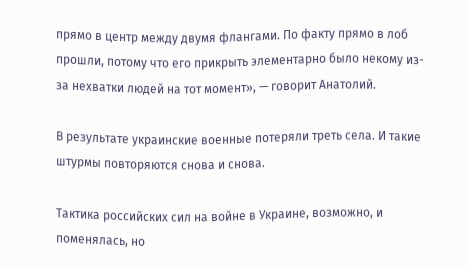прямо в центр между двумя флангами. По факту прямо в лоб прошли, потому что его прикрыть элементарно было некому из-за нехватки людей на тот момент», — говорит Анатолий.

В результате украинские военные потеряли треть села. И такие штурмы повторяются снова и снова.

Тактика российских сил на войне в Украине, возможно, и поменялась, но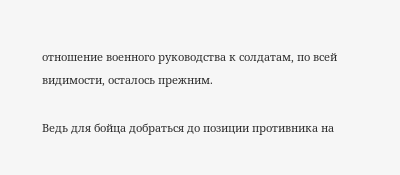отношение военного руководства к солдатам, по всей видимости, осталось прежним.

Ведь для бойца добраться до позиции противника на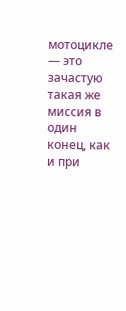мотоцикле — это зачастую такая же миссия в один конец, как и при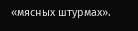«мясных штурмах».